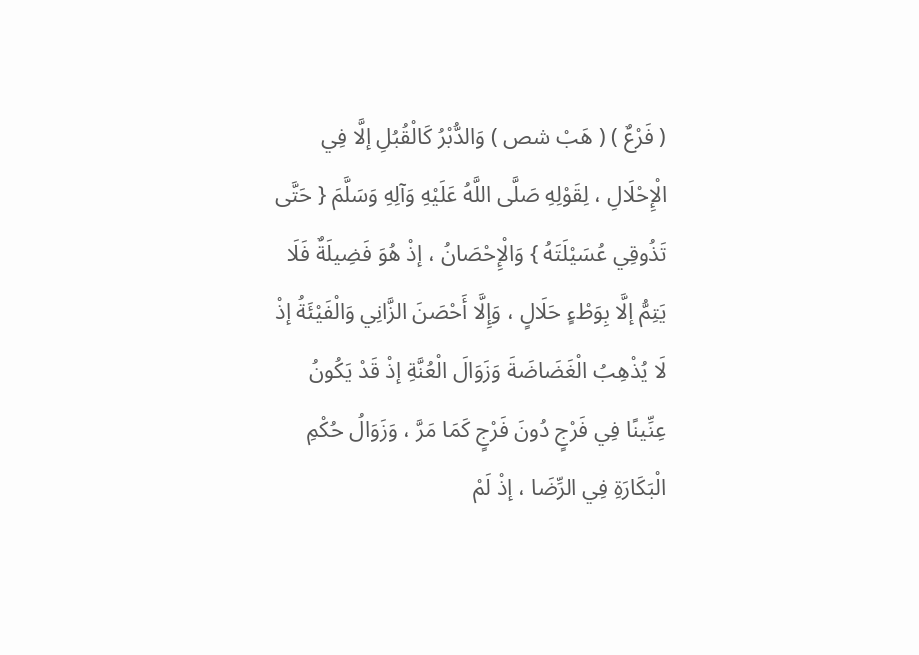( فَرْعٌ ) ( هَبْ شص ) وَالدُّبْرُ كَالْقُبُلِ إلَّا فِي الْإِحْلَالِ ، لِقَوْلِهِ صَلَّى اللَّهُ عَلَيْهِ وَآلِهِ وَسَلَّمَ { حَتَّى تَذُوقِي عُسَيْلَتَهُ } وَالْإِحْصَانُ ، إذْ هُوَ فَضِيلَةٌ فَلَا يَتِمُّ إلَّا بِوَطْءٍ حَلَالٍ ، وَإِلَّا أَحْصَنَ الزَّانِي وَالْفَيْئَةُ إذْ لَا يُذْهِبُ الْغَضَاضَةَ وَزَوَالَ الْعُنَّةِ إذْ قَدْ يَكُونُ عِنِّينًا فِي فَرْجٍ دُونَ فَرْجٍ كَمَا مَرَّ ، وَزَوَالُ حُكْمِ الْبَكَارَةِ فِي الرِّضَا ، إذْ لَمْ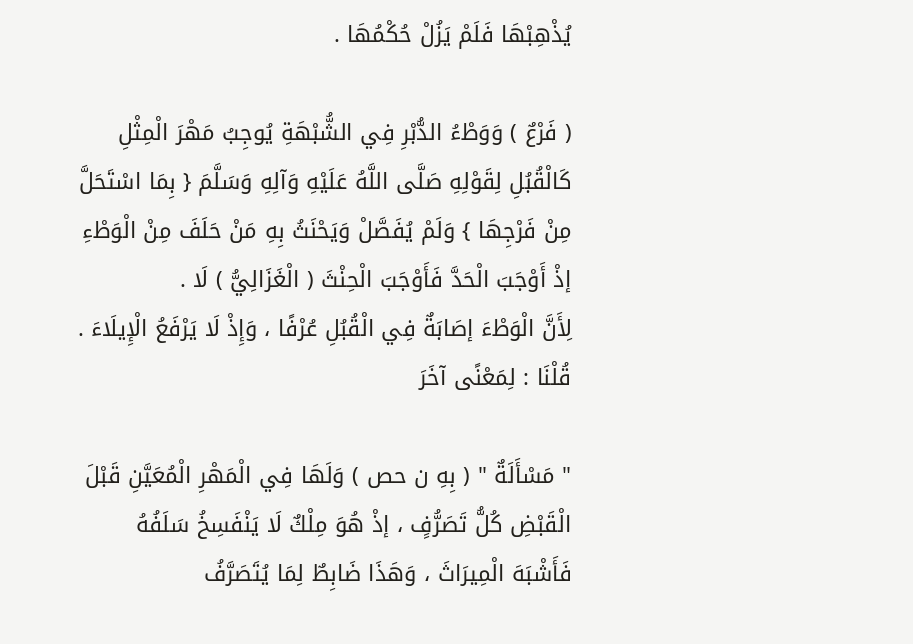يُذْهِبْهَا فَلَمْ يَزُلْ حُكْمُهَا .

( فَرْعٌ ) وَوَطْءُ الدُّبْرِ فِي الشُّبْهَةِ يُوجِبُ مَهْرَ الْمِثْلِ كَالْقُبُلِ لِقَوْلِهِ صَلَّى اللَّهُ عَلَيْهِ وَآلِهِ وَسَلَّمَ { بِمَا اسْتَحَلَّ مِنْ فَرْجِهَا } وَلَمْ يُفَصَّلْ وَيَحْنَثُ بِهِ مَنْ حَلَفَ مِنْ الْوَطْءِ إذْ أَوْجَبَ الْحَدَّ فَأَوْجَبَ الْحِنْثَ ( الْغَزَالِيُّ ) لَا .
لِأَنَّ الْوَطْءَ إصَابَةٌ فِي الْقُبُلِ عُرْفًا ، وَإِذْ لَا يَرْفَعُ الْإِيلَاءَ .
قُلْنَا : لِمَعْنًى آخَرَ

" مَسْأَلَةٌ " ( بِهِ ن حص ) وَلَهَا فِي الْمَهْرِ الْمُعَيَّنِ قَبْلَ الْقَبْضِ كُلُّ تَصَرُّفٍ ، إذْ هُوَ مِلْكٌ لَا يَنْفَسِخُ سَلَفُهُ فَأَشْبَهَ الْمِيرَاثَ ، وَهَذَا ضَابِطٌ لِمَا يُتَصَرَّفُ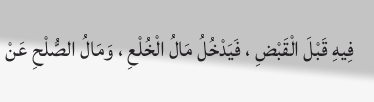فِيهِ قَبْلَ الْقَبْضِ ، فَيَدْخُلُ مَالُ الْخُلْعِ ، وَمَالُ الصُّلْحِ عَنْ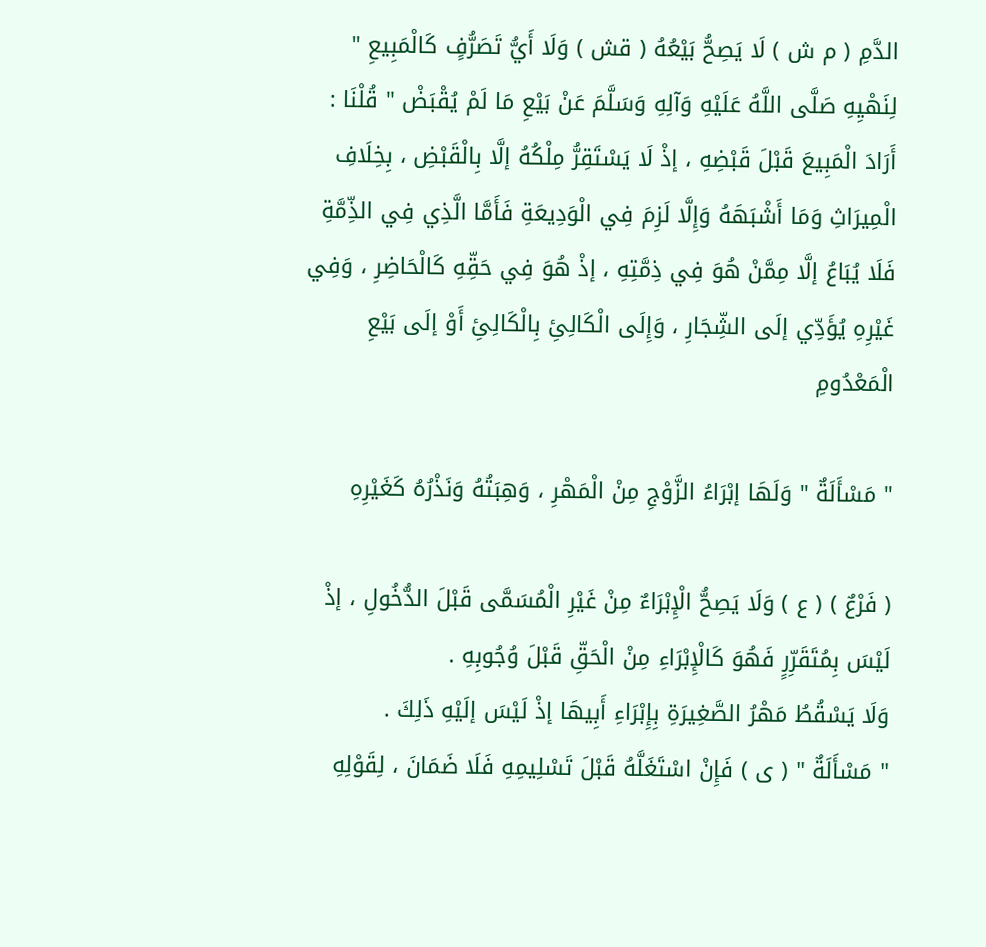الدَّمِ ( م ش ) لَا يَصِحُّ بَيْعُهُ ( قش ) وَلَا أَيُّ تَصَرُّفٍ كَالْمَبِيعِ " لِنَهْيِهِ صَلَّى اللَّهُ عَلَيْهِ وَآلِهِ وَسَلَّمَ عَنْ بَيْعِ مَا لَمْ يُقْبَضْ " قُلْنَا : أَرَادَ الْمَبِيعَ قَبْلَ قَبْضِهِ ، إذْ لَا يَسْتَقِرُّ مِلْكُهُ إلَّا بِالْقَبْضِ ، بِخِلَافِ الْمِيرَاثِ وَمَا أَشْبَهَهُ وَإِلَّا لَزِمَ فِي الْوَدِيعَةِ فَأَمَّا الَّذِي فِي الذِّمَّةِ فَلَا يُبَاعُ إلَّا مِمَّنْ هُوَ فِي ذِمَّتِهِ ، إذْ هُوَ فِي حَقِّهِ كَالْحَاضِرِ ، وَفِي غَيْرِهِ يُؤَدِّي إلَى الشِّجَارِ ، وَإِلَى الْكَالِئِ بِالْكَالِئِ أَوْ إلَى بَيْعِ الْمَعْدُومِ

" مَسْأَلَةٌ " وَلَهَا إبْرَاءُ الزَّوْجِ مِنْ الْمَهْرِ ، وَهِبَتُهُ وَنَذْرُهُ كَغَيْرِهِ

( فَرْعٌ ) ( ع ) وَلَا يَصِحُّ الْإِبْرَاءٌ مِنْ غَيْرِ الْمُسَمَّى قَبْلَ الدُّخُولِ ، إذْ لَيْسَ بِمُتَقَرِّرٍ فَهُوَ كَالْإِبْرَاءِ مِنْ الْحَقِّ قَبْلَ وُجُوبِهِ .
وَلَا يَسْقُطُ مَهْرُ الصَّغِيرَةِ بِإِبْرَاءِ أَبِيهَا إذْ لَيْسَ إلَيْهِ ذَلِكَ .
" مَسْأَلَةٌ " ( ى ) فَإِنْ اسْتَغَلَّهُ قَبْلَ تَسْلِيمِهِ فَلَا ضَمَانَ ، لِقَوْلِهِ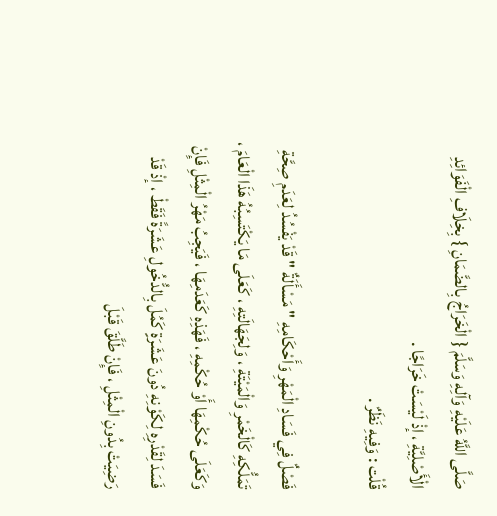صَلَّى اللَّهُ عَلَيْهِ وَآلِهِ وَسَلَّمَ { الْخَرَاجُ بِالضَّمَانِ } بِخِلَافِ الْفَوَائِدِ الْأَصْلِيَّةِ ، إذْ لَيْسَتْ خَرَاجًا .
قُلْت : وَفِيهِ نَظَرٌ .

فَصْلٌ فِي فَسَادِ الْمَهْرِ وَأَحْكَامِهِ " مَسْأَلَةٌ " قَدْ يَفْسُدُ لِعَدَمِ صِحَّةِ تَمَلُّكِهِ كَالْخَمْرِ وَالْمَيْتَةِ ، وَلِجَهَالَتِهِ ، كَعَلَى مَا يَكْتَسِبُهُ هَذَا الْعَامَ ، وَكَعَلَى حُكْمِهَا أَوْ حُكْمِهِ ، فَهَذِهِ كَعَدَمِهَا ، فَيَجِبُ مَهْرُ الْمِثْلِ فَإِنْ فَسَدَ لِقَدْرِهِ لِكَوْنِهِ دُونَ عَشَرَةٍ كَمُلَ بِالدُّخُولِ عَشَرَةً فَقَطْ ، إذْ قَدْ رَضِيَتْ بِدُونِ الْمِثْلِ ، فَإِنْ طَلَّقَ قَبْلَ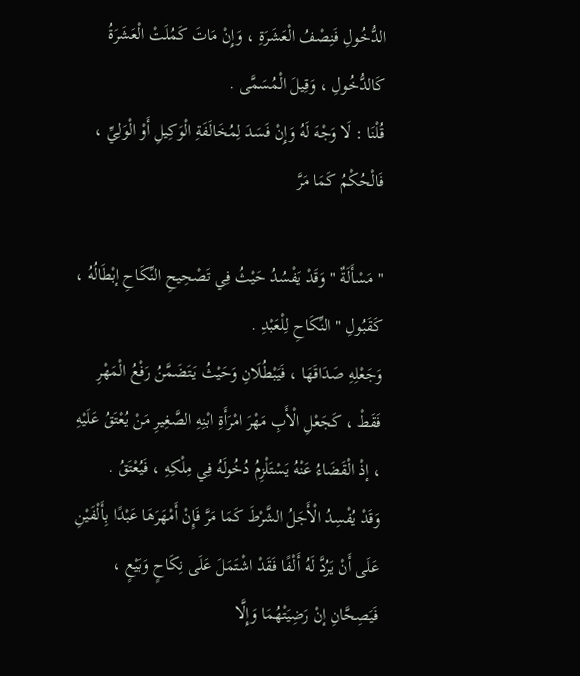الدُّخُولِ فَنِصْفُ الْعَشَرَةِ ، وَإِنْ مَاتَ كَمُلَتْ الْعَشَرَةُ كَالدُّخُولِ ، وَقِيلَ الْمُسَمَّى .
قُلْنَا : لَا وَجْهَ لَهُ وَإِنْ فَسَدَ لِمُخَالَفَةِ الْوَكِيلِ أَوْ الْوَلِيِّ ، فَالْحُكْمُ كَمَا مَرَّ

" مَسْأَلَةٌ " وَقَدْ يَفْسُدُ حَيْثُ فِي تَصْحِيحِ النِّكَاحِ إبْطَالُهُ ، كَقَبُولِ " النِّكَاحِ لِلْعَبْدِ .
وَجَعْلِهِ صَدَاقَهَا ، فَيَبْطُلَانِ وَحَيْثُ يَتَضَمَّنُ رَفْعُ الْمَهْرِ فَقَطْ ، كَجَعْلِ الْأَبِ مَهْرَ امْرَأَةِ ابْنِهِ الصَّغِيرِ مَنْ يُعْتَقُ عَلَيْهِ ، إذْ الْقَضَاءُ عَنْهُ يَسْتَلْزِمُ دُخُولَهُ فِي مِلْكِهِ ، فَيُعْتَقُ .
وَقَدْ يُفْسِدُ الْأَجَلُ الشَّرْطَ كَمَا مَرَّ فَإِنْ أَمْهَرَهَا عَبْدًا بِأَلْفَيْنِ عَلَى أَنْ يَرُدَّ لَهُ أَلْفًا فَقَدْ اشْتَمَلَ عَلَى نِكَاحٍ وَبَيْعٍ ، فَيَصِحَّانِ إنْ رَضِيَتْهُمَا وَإِلَّا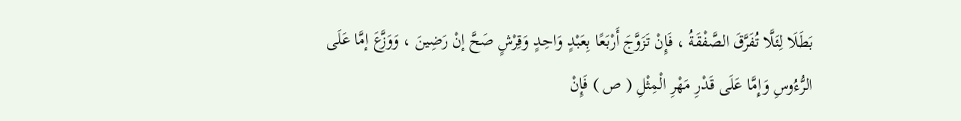بَطَلَا لِئَلَّا تُفَرَّقَ الصَّفْقَةُ ، فَإِنْ تَزَوَّجَ أَرْبَعًا بِعَبْدٍ وَاحِدٍ وَقِرْشٍ صَحَّ إنْ رَضِينَ ، وَوَزَّعَ إمَّا عَلَى الرُّءُوسِ وَإِمَّا عَلَى قَدْرِ مَهْرِ الْمِثْلِ ( ص ) فَإِنْ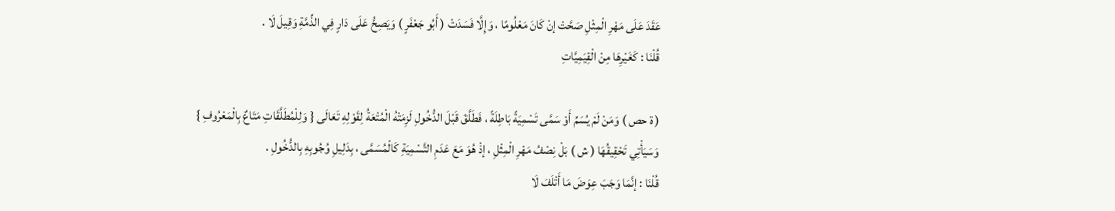عَقَدَ عَلَى مَهْرِ الْمِثْلِ صَحَّتْ إنْ كَانَ مَعْلُومًا ، وَإِلَّا فَسَدَتْ ( أَبُو جَعْفَرٍ ) وَيَصِحُّ عَلَى دَارٍ فِي الذِّمَّةِ وَقِيلَ لَا .
قُلْنَا : كَغَيْرِهَا مِنْ الْقِيَمِيَّاتِ

( ة حص ) وَمَنْ لَمْ يُسَمِّ أَوْ سَمَّى تَسْمِيَةً بَاطِلَةً ، فَطَلَّقَ قَبْلَ الدُّخُولِ لَزِمَتْهُ الْمُتْعَةُ لِقَوْلِهِ تَعَالَى { وَلِلْمُطَلَّقَاتِ مَتَاعٌ بِالْمَعْرُوفِ } وَسَيَأْتِي تَحْقِيقُهَا ( ش ) بَلْ نِصْفُ مَهْرِ الْمِثْلِ ، إذْ هُوَ مَعَ عَدَمِ التَّسْمِيَةِ كَالْمُسَمَّى ، بِدَلِيلِ وُجُوبِهِ بِالدُّخُولِ .
قُلْنَا : إنَّمَا وَجَبَ عِوَضَ مَا أَتْلَفَ لَا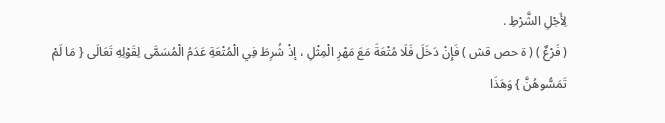لِأَجْلِ الشَّرْطِ .
( فَرْعٌ ) ( ة حص قش ) فَإِنْ دَخَلَ فَلَا مُتْعَةَ مَعَ مَهْرِ الْمِثْلِ ، إذْ شُرِطَ فِي الْمُتْعَةِ عَدَمُ الْمُسَمَّى لِقَوْلِهِ تَعَالَى { مَا لَمْ تَمَسُّوهُنَّ } وَهَذَا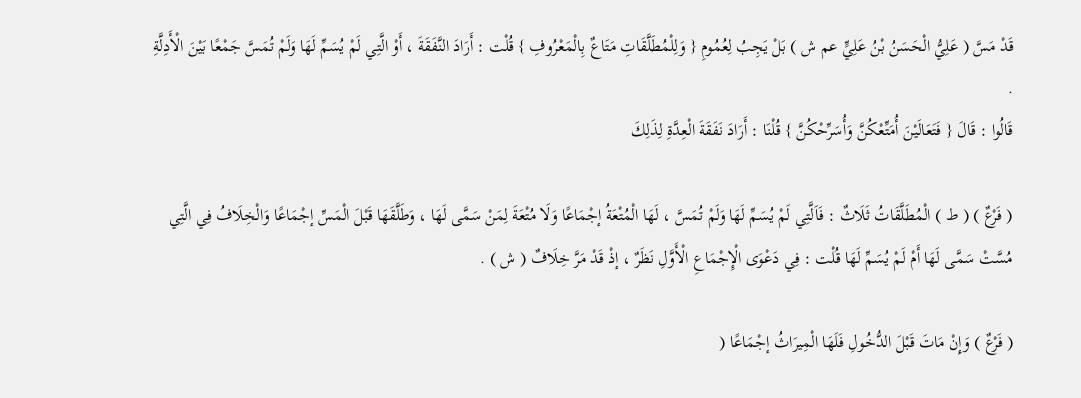قَدْ مَسَّ ( عَلِيُّ الْحَسَنُ بْنُ عَلِيٍّ عم ش ) بَلْ يَجِبُ لِعُمُومِ { وَلِلْمُطَلَّقَاتِ مَتَاعٌ بِالْمَعْرُوفِ } قُلْت : أَرَادَ النَّفَقَةَ ، أَوْ الَّتِي لَمْ يُسَمِّ لَهَا وَلَمْ تُمَسَّ جَمْعًا بَيْنَ الْأَدِلَّةِ .
قَالُوا : قَالَ { فَتَعَالَيْنَ أُمَتِّعْكُنَّ وَأُسَرِّحْكُنَّ } قُلْنَا : أَرَادَ نَفَقَةَ الْعِدَّةِ لِذَلِكَ

( فَرْعٌ ) ( ط ) الْمُطَلَّقَاتُ ثَلَاثٌ : فَاَلَّتِي لَمْ يُسَمِّ لَهَا وَلَمْ تُمَسَّ ، لَهَا الْمُتْعَةُ إجْمَاعًا وَلَا مُتْعَةَ لِمَنْ سَمَّى لَهَا ، وَطَلَّقَهَا قَبْلَ الْمَسِّ إجْمَاعًا وَالْخِلَافُ فِي الَّتِي مُسَّتْ سَمَّى لَهَا أَمْ لَمْ يُسَمِّ لَهَا قُلْت : فِي دَعْوَى الْإِجْمَاعِ الْأَوَّلِ نَظَرٌ ، إذْ قَدْ مَرَّ خِلَافٌ ( ش ) .

( فَرْعٌ ) وَإِنْ مَاتَ قَبْلَ الدُّخُولِ فَلَهَا الْمِيرَاثُ إجْمَاعًا (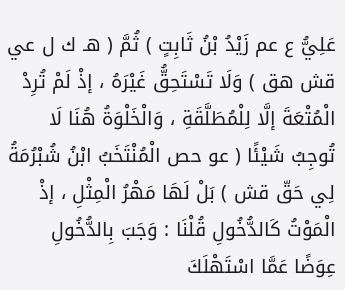عَلِيُّ ع عم زَيْدُ بْنُ ثَابِتٍ ) ثُمَّ ( هـ ك ل عي قش هق ) وَلَا تَسْتَحِقُّ غَيْرَهُ ، إذْ لَمْ تُرِدْ الْمُتْعَةَ إلَّا لِلْمُطَلَّقَةِ ، وَالْخَلْوَةُ هُنَا لَا تُوجِبُ شَيْئًا ( عو حص الْمُنْتَخَبُ ابْنُ شُبْرُمَةُ لِي حَقّ قش ) بَلْ لَهَا مَهْرُ الْمِثْلِ ، إذْ الْمَوْتُ كَالدُّخُولِ قُلْنَا : وَجَبَ بِالدُّخُولِ عِوَضًا عَمَّا اسْتَهْلَكَ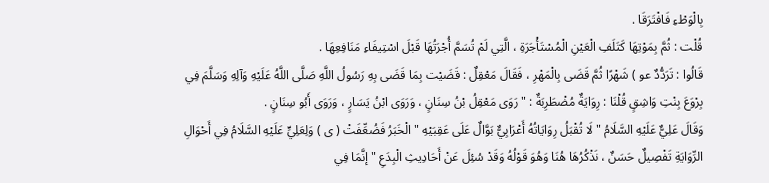بِالْوَطْءِ فَافْتَرَقَا .
قُلْت : ثُمَّ بِمَوْتِهَا كَتَلَفِ الْعَيْنِ الْمُسْتَأْجَرَةِ ، الَّتِي لَمْ تُسَمَّ أُجْرَتُهَا قَبْلَ اسْتِيفَاءِ مَنَافِعِهَا .
قَالُوا : تَرَدُّدٌ عو ) شَهْرًا ثُمَّ قَضَى بِالْمَهْرِ ، فَقَالَ مَعْقِلٌ : قَضَيْت بِمَا قَضَى بِهِ رَسُولُ اللَّهِ صَلَّى اللَّهُ عَلَيْهِ وَآلِهِ وَسَلَّمَ فِي بِرْوَعَ بِنْتِ وَاشِقٍ قُلْنَا : رِوَايَةٌ مُضْطَرِبَةٌ : " رَوَى مَعْقِلُ بْنُ سِنَانٍ ، وَرَوَى ابْنُ يَسَارٍ ، وَرَوَى أَبُو سِنَانٍ .
وَقَالَ عَلِيٌّ عَلَيْهِ السَّلَامُ " لَا تُقْبَلُ رِوَايَاتُهُ أَعْرَابِيٌّ بَوَّالٌ عَلَى عَقِبَيْهِ " الْخَبَرُ فَضُعِّفَتْ ( ى ) وَلِعَلِيٍّ عَلَيْهِ السَّلَامُ فِي أَحْوَالِ الرِّوَايَةِ تَفْصِيلٌ حَسَنٌ ، نَذْكُرُهَا هُنَا وَهُوَ قَوْلُهُ وَقَدْ سُئِلَ عَنْ أَحَادِيثِ الْبِدَعِ " إنَّمَا فِي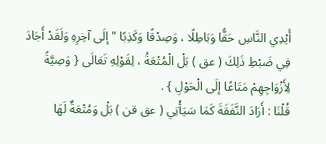أَيْدِي النَّاسِ حَقًّا وَبَاطِلًا ، وَصِدْقًا وَكَذِبًا " إلَى آخِرِهِ وَلَقَدْ أَجَادَ فِي ضَبْطِ ذَلِكَ ( عق ) بَلْ الْمُتْعَةُ ، لِقَوْلِهِ تَعَالَى { وَصِيَّةً لِأَزْوَاجِهِمْ مَتَاعًا إلَى الْحَوْلِ } .
قُلْنَا : أَرَادَ النَّفَقَةَ كَمَا سَيَأْتِي ( عق قن ) بَلْ وَمُتْعَةٌ لَهَا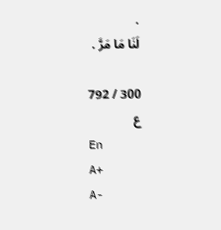.
لَنَا مَا مَرَّ .

300 / 792
ع
En
A+
A-